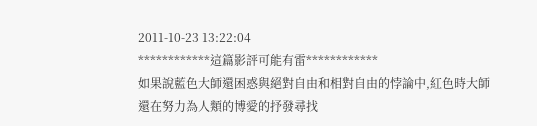2011-10-23 13:22:04
************這篇影評可能有雷************
如果說藍色大師還困惑與絕對自由和相對自由的悖論中,紅色時大師還在努力為人類的博愛的抒發尋找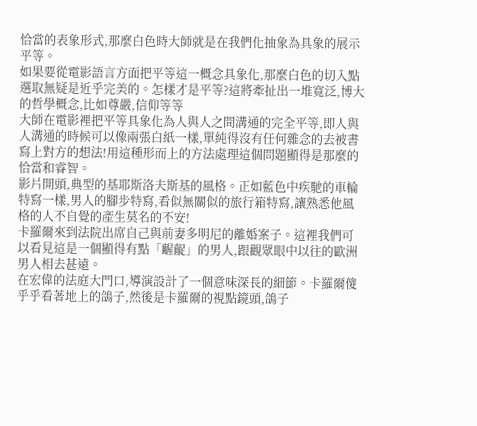恰當的表象形式,那麼白色時大師就是在我們化抽象為具象的展示平等。
如果要從電影語言方面把平等這一概念具象化,那麼白色的切入點選取無疑是近乎完美的。怎樣才是平等?這將牽扯出一堆寬泛,博大的哲學概念,比如尊嚴,信仰等等
大師在電影裡把平等具象化為人與人之間溝通的完全平等,即人與人溝通的時候可以像兩張白紙一樣,單純得沒有任何雜念的去被書寫上對方的想法!用這種形而上的方法處理這個問題顯得是那麼的恰當和睿智。
影片開頭,典型的基耶斯洛夫斯基的風格。正如藍色中疾馳的車輪特寫一樣,男人的腳步特寫,看似無關似的旅行箱特寫,讓熟悉他風格的人不自覺的產生莫名的不安!
卡羅爾來到法院出席自己與前妻多明尼的離婚案子。這裡我們可以看見這是一個顯得有點「齷齪」的男人,跟觀眾眼中以往的歐洲男人相去甚遠。
在宏偉的法庭大門口,導演設計了一個意味深長的細節。卡羅爾傻乎乎看著地上的鴿子,然後是卡羅爾的視點鏡頭,鴿子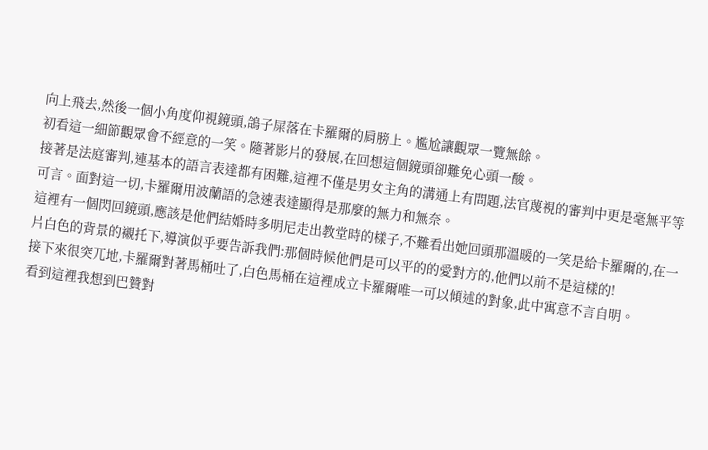向上飛去,然後一個小角度仰視鏡頭,鴿子屎落在卡羅爾的肩膀上。尷尬讓觀眾一覽無餘。
初看這一細節觀眾會不經意的一笑。隨著影片的發展,在回想這個鏡頭卻難免心頭一酸。
接著是法庭審判,連基本的語言表達都有困難,這裡不僅是男女主角的溝通上有問題,法官蔑視的審判中更是毫無平等可言。面對這一切,卡羅爾用波蘭語的急速表達顯得是那麼的無力和無奈。
這裡有一個閃回鏡頭,應該是他們結婚時多明尼走出教堂時的樣子,不難看出她回頭那溫暖的一笑是給卡羅爾的,在一片白色的背景的襯托下,導演似乎要告訴我們:那個時候他們是可以平的的愛對方的,他們以前不是這樣的!
接下來很突兀地,卡羅爾對著馬桶吐了,白色馬桶在這裡成立卡羅爾唯一可以傾述的對象,此中寓意不言自明。
看到這裡我想到巴贊對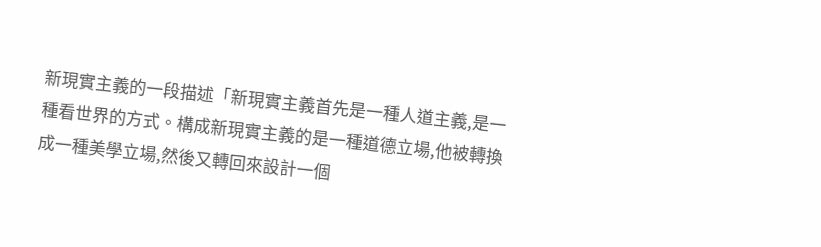新現實主義的一段描述「新現實主義首先是一種人道主義,是一種看世界的方式。構成新現實主義的是一種道德立場,他被轉換成一種美學立場,然後又轉回來設計一個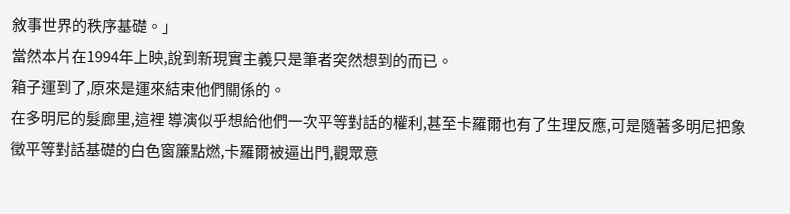敘事世界的秩序基礎。」
當然本片在1994年上映,說到新現實主義只是筆者突然想到的而已。
箱子運到了,原來是運來結束他們關係的。
在多明尼的髮廊里,這裡 導演似乎想給他們一次平等對話的權利,甚至卡羅爾也有了生理反應,可是隨著多明尼把象徵平等對話基礎的白色窗簾點燃,卡羅爾被逼出門,觀眾意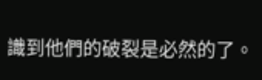識到他們的破裂是必然的了。